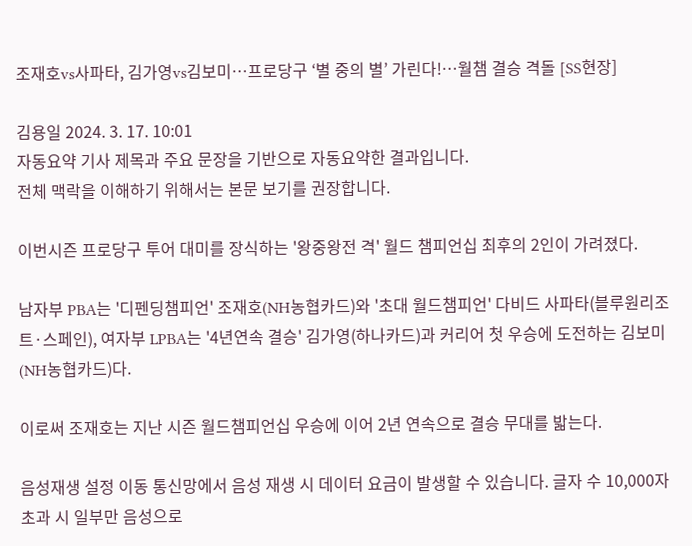조재호vs사파타, 김가영vs김보미…프로당구 ‘별 중의 별’ 가린다!…월챔 결승 격돌 [SS현장]

김용일 2024. 3. 17. 10:01
자동요약 기사 제목과 주요 문장을 기반으로 자동요약한 결과입니다.
전체 맥락을 이해하기 위해서는 본문 보기를 권장합니다.

이번시즌 프로당구 투어 대미를 장식하는 '왕중왕전 격' 월드 챔피언십 최후의 2인이 가려졌다.

남자부 PBA는 '디펜딩챔피언' 조재호(NH농협카드)와 '초대 월드챔피언' 다비드 사파타(블루원리조트·스페인), 여자부 LPBA는 '4년연속 결승' 김가영(하나카드)과 커리어 첫 우승에 도전하는 김보미(NH농협카드)다.

이로써 조재호는 지난 시즌 월드챔피언십 우승에 이어 2년 연속으로 결승 무대를 밟는다.

음성재생 설정 이동 통신망에서 음성 재생 시 데이터 요금이 발생할 수 있습니다. 글자 수 10,000자 초과 시 일부만 음성으로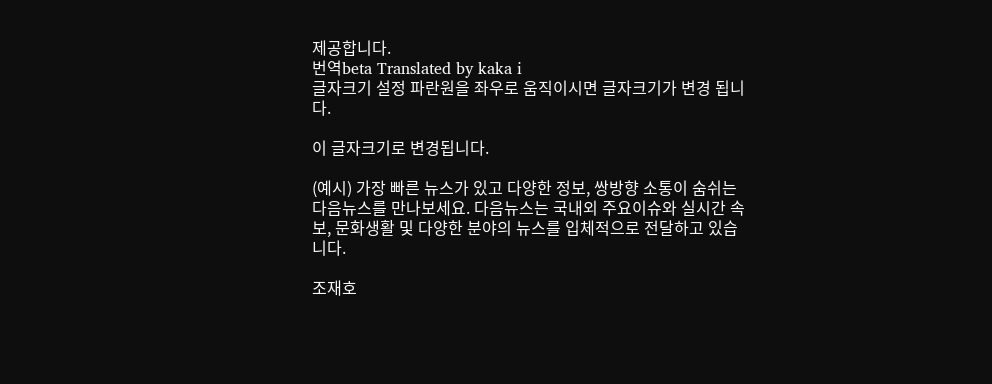제공합니다.
번역beta Translated by kaka i
글자크기 설정 파란원을 좌우로 움직이시면 글자크기가 변경 됩니다.

이 글자크기로 변경됩니다.

(예시) 가장 빠른 뉴스가 있고 다양한 정보, 쌍방향 소통이 숨쉬는 다음뉴스를 만나보세요. 다음뉴스는 국내외 주요이슈와 실시간 속보, 문화생활 및 다양한 분야의 뉴스를 입체적으로 전달하고 있습니다.

조재호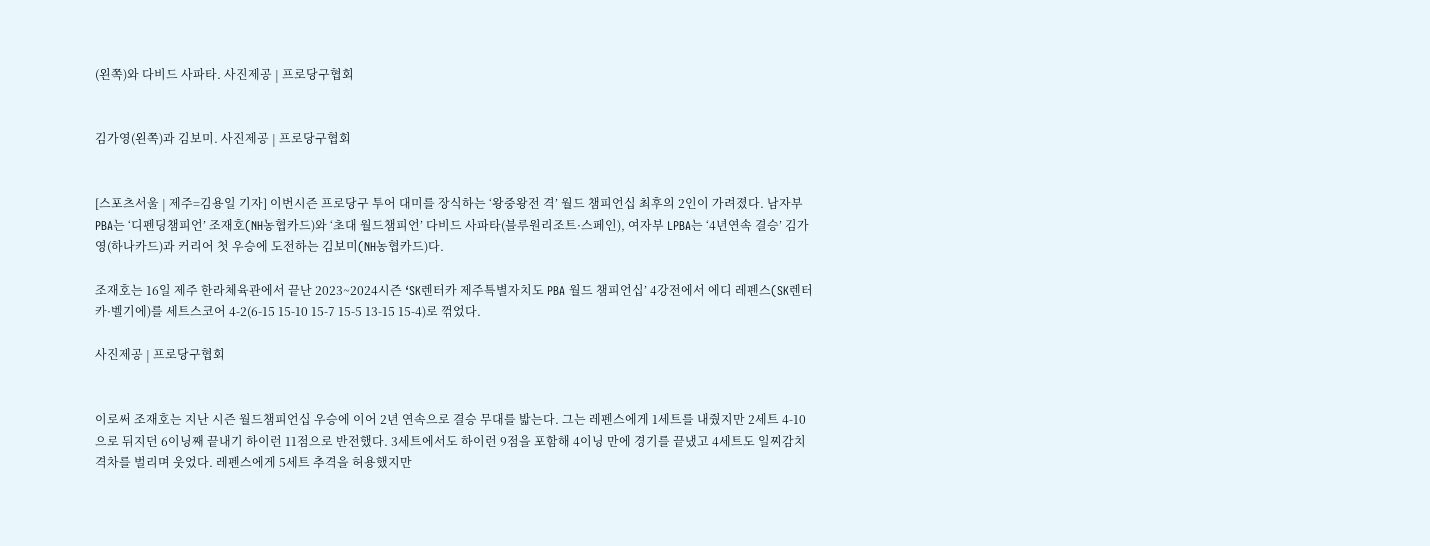(왼쪽)와 다비드 사파타. 사진제공 | 프로당구협회


김가영(왼쪽)과 김보미. 사진제공 | 프로당구협회


[스포츠서울 | 제주=김용일 기자] 이번시즌 프로당구 투어 대미를 장식하는 ‘왕중왕전 격’ 월드 챔피언십 최후의 2인이 가려졌다. 남자부 PBA는 ‘디펜딩챔피언’ 조재호(NH농협카드)와 ‘초대 월드챔피언’ 다비드 사파타(블루원리조트·스페인), 여자부 LPBA는 ‘4년연속 결승’ 김가영(하나카드)과 커리어 첫 우승에 도전하는 김보미(NH농협카드)다.

조재호는 16일 제주 한라체육관에서 끝난 2023~2024시즌 ‘SK렌터카 제주특별자치도 PBA 월드 챔피언십’ 4강전에서 에디 레펜스(SK렌터카·벨기에)를 세트스코어 4-2(6-15 15-10 15-7 15-5 13-15 15-4)로 꺾었다.

사진제공 | 프로당구협회


이로써 조재호는 지난 시즌 월드챔피언십 우승에 이어 2년 연속으로 결승 무대를 밟는다. 그는 레펜스에게 1세트를 내줬지만 2세트 4-10으로 뒤지던 6이닝째 끝내기 하이런 11점으로 반전했다. 3세트에서도 하이런 9점을 포함해 4이닝 만에 경기를 끝냈고 4세트도 일찌감치 격차를 벌리며 웃었다. 레펜스에게 5세트 추격을 허용했지만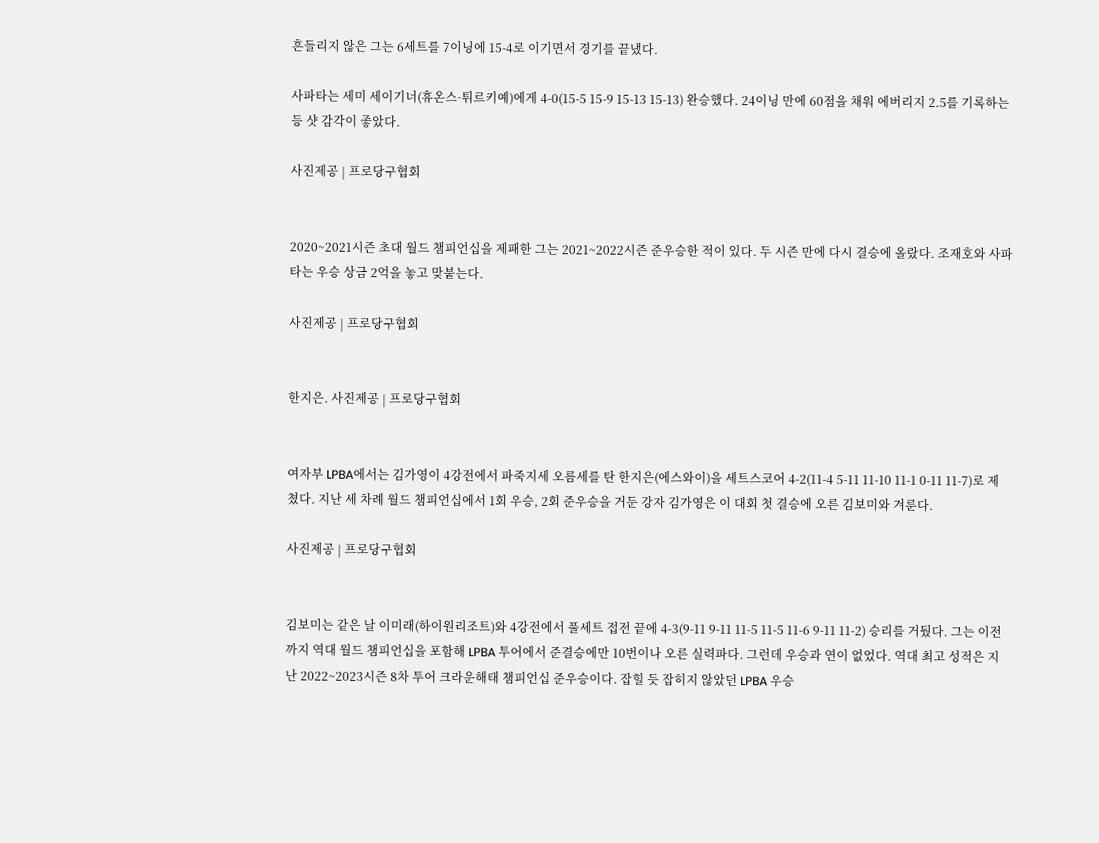흔들리지 않은 그는 6세트를 7이닝에 15-4로 이기면서 경기를 끝냈다.

사파타는 세미 세이기너(휴온스·튀르키예)에게 4-0(15-5 15-9 15-13 15-13) 완승했다. 24이닝 만에 60점을 채워 에버리지 2.5를 기록하는 등 샷 감각이 좋았다.

사진제공 | 프로당구협회


2020~2021시즌 초대 월드 챔피언십을 제패한 그는 2021~2022시즌 준우승한 적이 있다. 두 시즌 만에 다시 결승에 올랐다. 조재호와 사파타는 우승 상금 2억을 놓고 맞붙는다.

사진제공 | 프로당구협회


한지은. 사진제공 | 프로당구협회


여자부 LPBA에서는 김가영이 4강전에서 파죽지세 오름세를 탄 한지은(에스와이)을 세트스코어 4-2(11-4 5-11 11-10 11-1 0-11 11-7)로 제쳤다. 지난 세 차례 월드 챔피언십에서 1회 우승, 2회 준우승을 거둔 강자 김가영은 이 대회 첫 결승에 오른 김보미와 겨룬다.

사진제공 | 프로당구협회


김보미는 같은 날 이미래(하이원리조트)와 4강전에서 풀세트 접전 끝에 4-3(9-11 9-11 11-5 11-5 11-6 9-11 11-2) 승리를 거뒀다. 그는 이전까지 역대 월드 챔피언십을 포함해 LPBA 투어에서 준결승에만 10번이나 오른 실력파다. 그런데 우승과 연이 없었다. 역대 최고 성적은 지난 2022~2023시즌 8차 투어 크라운해태 챔피언십 준우승이다. 잡힐 듯 잡히지 않았던 LPBA 우승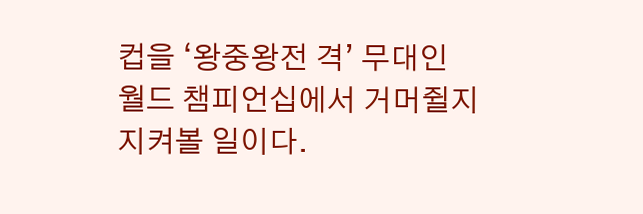컵을 ‘왕중왕전 격’ 무대인 월드 챔피언십에서 거머쥘지 지켜볼 일이다.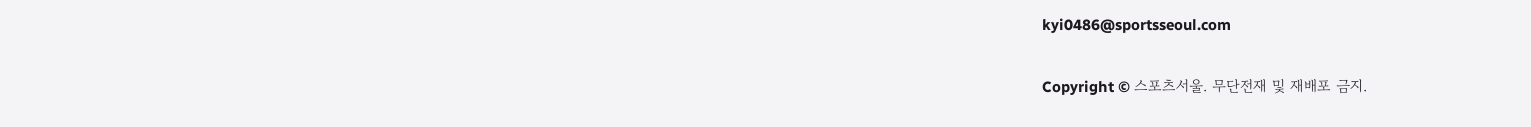kyi0486@sportsseoul.com

Copyright © 스포츠서울. 무단전재 및 재배포 금지.